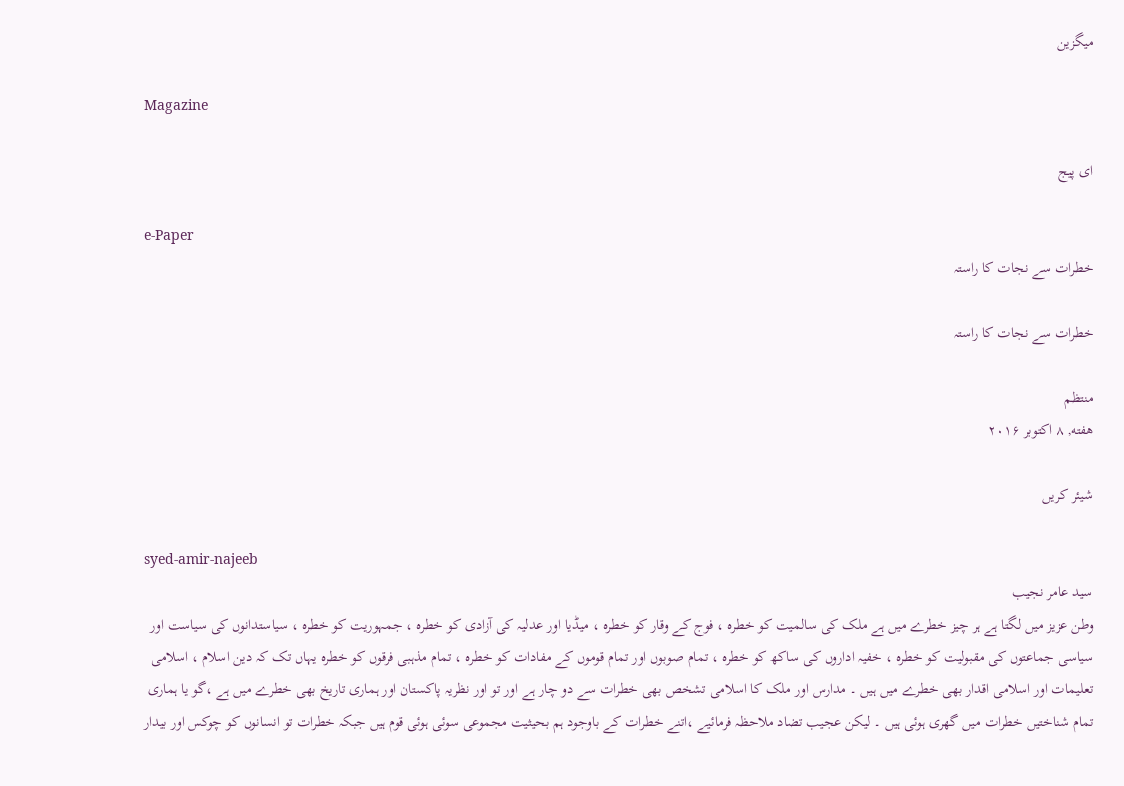میگزین

Magazine

ای پیج

e-Paper
خطرات سے نجات کا راستہ

خطرات سے نجات کا راستہ

منتظم
هفته, ۸ اکتوبر ۲۰۱۶

شیئر کریں

syed-amir-najeeb
سید عامر نجیب
وطن عزیز میں لگتا ہے ہر چیز خطرے میں ہے ملک کی سالمیت کو خطرہ ، فوج کے وقار کو خطرہ ، میڈیا اور عدلیہ کی آزادی کو خطرہ ، جمہوریت کو خطرہ ، سیاستدانوں کی سیاست اور سیاسی جماعتوں کی مقبولیت کو خطرہ ، خفیہ اداروں کی ساکھ کو خطرہ ، تمام صوبوں اور تمام قوموں کے مفادات کو خطرہ ، تمام مذہبی فرقوں کو خطرہ یہاں تک کہ دین اسلام ، اسلامی تعلیمات اور اسلامی اقدار بھی خطرے میں ہیں ۔ مدارس اور ملک کا اسلامی تشخص بھی خطرات سے دو چار ہے اور تو اور نظریہ پاکستان اور ہماری تاریخ بھی خطرے میں ہے ،گو یا ہماری تمام شناختیں خطرات میں گھری ہوئی ہیں ۔ لیکن عجیب تضاد ملاحظہ فرمائیے ،اتنے خطرات کے باوجود ہم بحیثیت مجموعی سوئی ہوئی قوم ہیں جبکہ خطرات تو انسانوں کو چوکس اور بیدار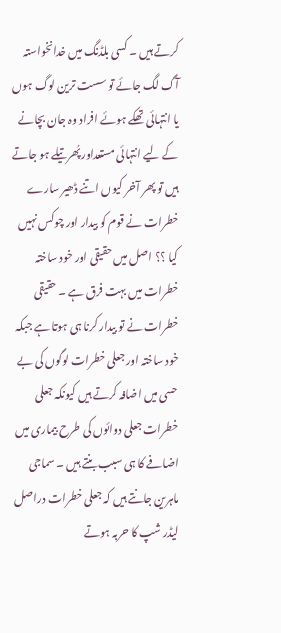کرتے ہیں ۔ کسی بلڈنگ میں خدانخواستہ آگ لگ جائے تو سست ترین لوگ ہوں یا انتہائی تھکے ہوئے افراد وہ جان بچانے کے لیے انتہائی مستعداور پُھرتیلے ہو جاتے ہیں تو پھر آخر کیوں اتنے ڈھیر سارے خطرات نے قوم کو بیدار اور چوکس نہیں کیا ؟؟ اصل میں حقیقی اور خود ساختہ خطرات میں بہت فرق ہے ۔ حقیقی خطرات نے تو بیدار کرنا ہی ہوتا ہے جبکہ خود ساختہ اور جعلی خطرات لوگوں کی بے حسی میں اضافہ کرتے ہیں کیونکہ جعلی خطرات جعلی دوائوں کی طرح بیماری میں اضافے کا ہی سبب بنتے ہیں ۔ سماجی ماہرین جانتے ہیں کہ جعلی خطرات دراصل لیڈر شپ کا حربہ ہوتے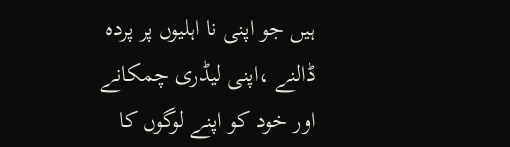ہیں جو اپنی نا اہلیوں پر پردہ ڈالنے ،اپنی لیڈری چمکانے اور خود کو اپنے لوگوں کا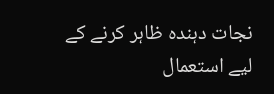نجات دہندہ ظاہر کرنے کے لیے استعمال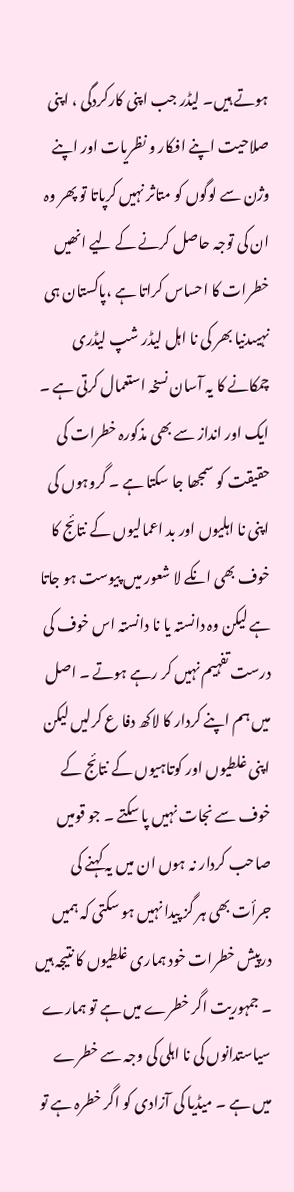ہوتے ہیں۔ لیڈر جب اپنی کارکردگی ، اپنی صلاحیت اپنے افکار و نظریات اور اپنے وژن سے لوگوں کو متاثر نہیں کرپاتا تو پھر وہ ان کی توجہ حاصل کرنے کے لیے انھیں خطرات کا احساس کراتا ہے ،پاکستان ہی نہیںدنیا بھر کی نا اہل لیڈر شپ لیڈری چمکانے کا یہ آسان نسخہ استعمال کرتی ہے ۔
ایک اور انداز سے بھی مذکورہ خطرات کی حقیقت کو سمجھا جا سکتا ہے ۔ گروہوں کی اپنی نا اہلیوں اور بد اعمالیوں کے نتائج کا خوف بھی انکے لا شعور میں پیوست ہو جاتا ہے لیکن وہ دانستہ یا نا دانستہ اس خوف کی درست تفہیم نہیں کر رہے ہوتے ۔ اصل میں ہم اپنے کردار کا لاکھ دفا ع کرلیں لیکن اپنی غلطیوں اور کوتاہیوں کے نتائج کے خوف سے نجات نہیں پا سکتے ۔ جو قومیں صاحب کردار نہ ہوں ان میں یہ کہنے کی جرأت بھی ہر گز پیدا نہیں ہو سکتی کہ ہمیں درپیش خطرات خود ہماری غلطیوں کا نتیجہ ہیں ۔ جمہوریت اگر خطرے میں ہے تو ہمارے سیاستدانوں کی نا اہلی کی وجہ سے خطرے میں ہے ۔ میڈیا کی آزادی کو اگر خطرہ ہے تو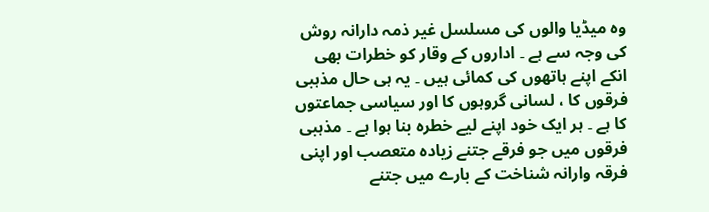وہ میڈیا والوں کی مسلسل غیر ذمہ دارانہ روش کی وجہ سے ہے ۔ اداروں کے وقار کو خطرات بھی انکے اپنے ہاتھوں کی کمائی ہیں ۔ یہ ہی حال مذہبی فرقوں کا ، لسانی گروہوں کا اور سیاسی جماعتوں کا ہے ۔ ہر ایک خود اپنے لیے خطرہ بنا ہوا ہے ۔ مذہبی فرقوں میں جو فرقے جتنے زیادہ متعصب اور اپنی فرقہ وارانہ شناخت کے بارے میں جتنے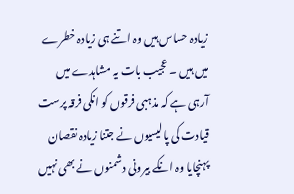زیادہ حساس ہیں وہ اتنے ہی زیادہ خطرے میں ہیں ۔ عجیب بات یہ مشاہدے میں آرہی ہے کہ مذہبی فرقوں کو انکی فرقہ پرست قیادت کی پالیسیوں نے جتنا زیادہ نقصان پہنچایا وہ انکے بیرونی دشمنوں نے بھی نہیں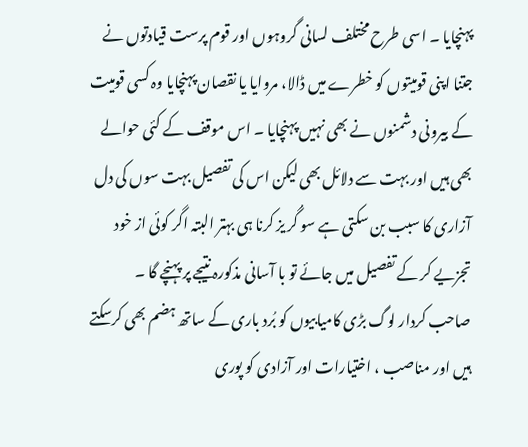پہنچایا ۔ اسی طرح مختلف لسانی گروہوں اور قوم پرست قیادتوں نے جتنا اپنی قومیتوں کو خطرے میں ڈالا، مروایا یا نقصان پہنچایا وہ کسی قومیت کے بیرونی دشمنوں نے بھی نہیں پہنچایا ۔ اس موقف کے کئی حوالے بھی ہیں اور بہت سے دلائل بھی لیکن اس کی تفصیل بہت سوں کی دل آزاری کا سبب بن سکتی ہے سو گُر یز کرنا ہی بہتر البتہ اگر کوئی از خود تجزیے کر کے تفصیل میں جائے تو با آسانی مذکورہ نتیجے پر پہنچے گا ۔
صاحب کردار لوگ بڑی کامیابیوں کو بُرد باری کے ساتھ ہضم بھی کرسکتے ہیں اور مناصب ، اختیارات اور آزادی کو پوری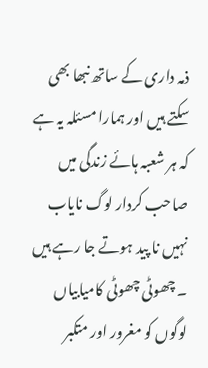ذمہ داری کے ساتھ نبھا بھی سکتے ہیں اور ہمارا مسئلہ یہ ہے کہ ہر شعبہ ہائے زندگی میں صاحب کردار لوگ نایاب نہیں نا پید ہوتے جا رہے ہیں ۔ چھوٹی چھوٹی کامیابیاں لوگوں کو مغرور اور متکبر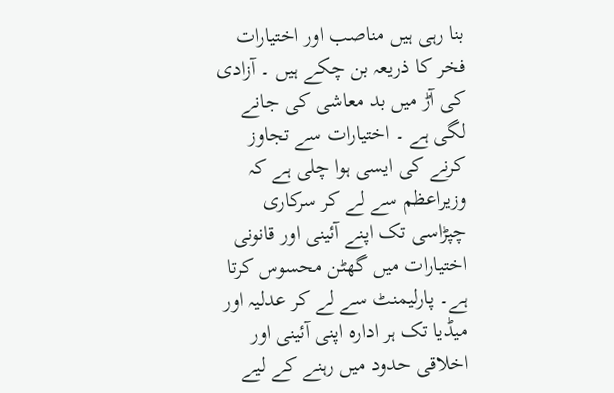بنا رہی ہیں مناصب اور اختیارات فخر کا ذریعہ بن چکے ہیں ۔ آزادی کی آڑ میں بد معاشی کی جانے لگی ہے ۔ اختیارات سے تجاوز کرنے کی ایسی ہوا چلی ہے کہ وزیراعظم سے لے کر سرکاری چپڑاسی تک اپنے آئینی اور قانونی اختیارات میں گھٹن محسوس کرتا ہے۔ پارلیمنٹ سے لے کر عدلیہ اور میڈیا تک ہر ادارہ اپنی آئینی اور اخلاقی حدود میں رہنے کے لیے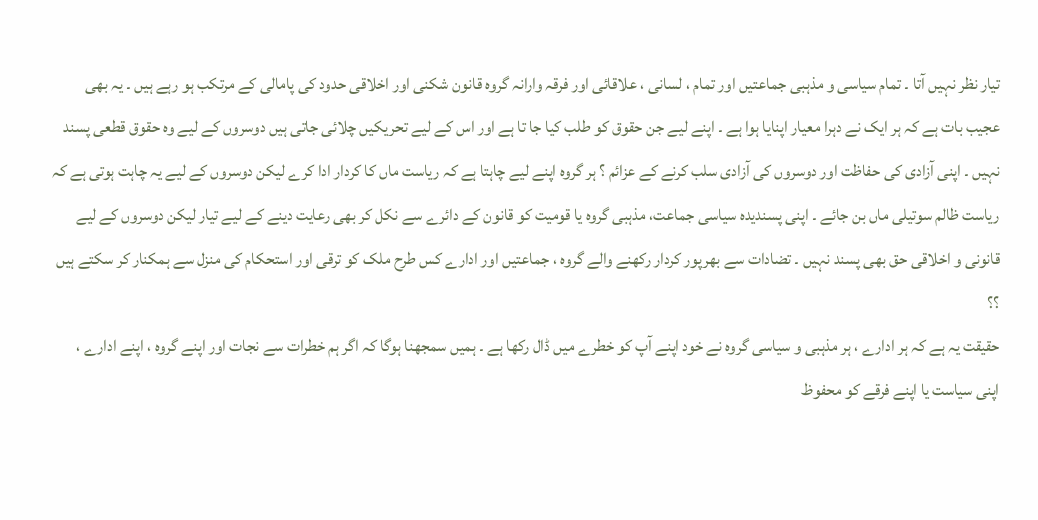تیار نظر نہیں آتا ۔ تمام سیاسی و مذہبی جماعتیں اور تمام ، لسانی ، علاقائی اور فرقہ وارانہ گروہ قانون شکنی اور اخلاقی حدود کی پامالی کے مرتکب ہو رہے ہیں ۔ یہ بھی عجیب بات ہے کہ ہر ایک نے دہرا معیار اپنایا ہوا ہے ۔ اپنے لیے جن حقوق کو طلب کیا جا تا ہے اور اس کے لیے تحریکیں چلائی جاتی ہیں دوسروں کے لیے وہ حقوق قطعی پسند نہیں ۔ اپنی آزادی کی حفاظت اور دوسروں کی آزادی سلب کرنے کے عزائم ؟ ہر گروہ اپنے لیے چاہتا ہے کہ ریاست ماں کا کردار ادا کرے لیکن دوسروں کے لیے یہ چاہت ہوتی ہے کہ ریاست ظالم سوتیلی ماں بن جائے ۔ اپنی پسندیدہ سیاسی جماعت، مذہبی گروہ یا قومیت کو قانون کے دائرے سے نکل کر بھی رعایت دینے کے لیے تیار لیکن دوسروں کے لیے قانونی و اخلاقی حق بھی پسند نہیں ۔ تضادات سے بھرپور کردار رکھنے والے گروہ ، جماعتیں اور ادارے کس طرح ملک کو ترقی اور استحکام کی منزل سے ہمکنار کر سکتے ہیں ؟؟
حقیقت یہ ہے کہ ہر ادارے ، ہر مذہبی و سیاسی گروہ نے خود اپنے آپ کو خطرے میں ڈال رکھا ہے ۔ ہمیں سمجھنا ہوگا کہ اگر ہم خطرات سے نجات اور اپنے گروہ ، اپنے ادارے ، اپنی سیاست یا اپنے فرقے کو محفوظ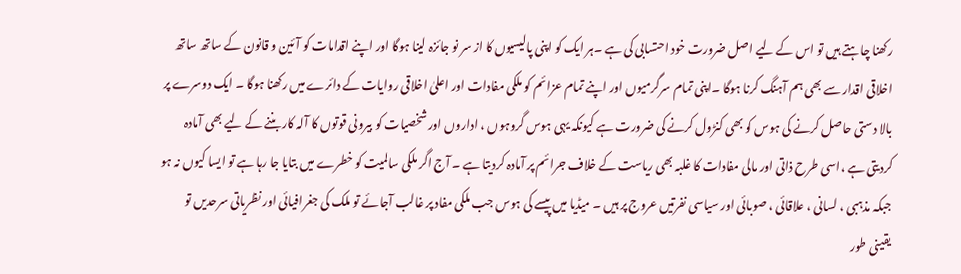رکھنا چاہتے ہیں تو اس کے لیے اصل ضرورت خود احتسابی کی ہے ۔ہر ایک کو اپنی پالیسیوں کا از سر نو جائزہ لینا ہوگا اور اپنے اقدامات کو آئین و قانون کے ساتھ ساتھ اخلاقی اقدار سے بھی ہم آہنگ کرنا ہوگا ۔اپنی تمام سرگرمیوں اور اپنے تمام عزائم کو ملکی مفادات اور اعلیٰ اخلاقی روایات کے دائرے میں رکھنا ہوگا ۔ ایک دوسرے پر بالا دستی حاصل کرنے کی ہوس کو بھی کنڑول کرنے کی ضرورت ہے کیونکہ یہی ہوس گروہوں ، اداروں اور شخصیات کو بیرونی قوتوں کا آلہ کار بننے کے لیے بھی آمادہ کردیتی ہے ،اسی طرح ذاتی اور مالی مفادات کا غلبہ بھی ریاست کے خلاف جرائم پر آمادہ کردیتا ہے ۔ آج اگر ملکی سالمیت کو خطرے میں بتایا جا رہا ہے تو ایسا کیوں نہ ہو جبکہ مذہبی ، لسانی ، علاقائی ، صوبائی اور سیاسی نفرتیں عروج پر ہیں ۔ میڈیا میں پیسے کی ہوس جب ملکی مفاد پر غالب آجائے تو ملک کی جغرافیائی اور نظریاتی سرحدیں تو یقینی طور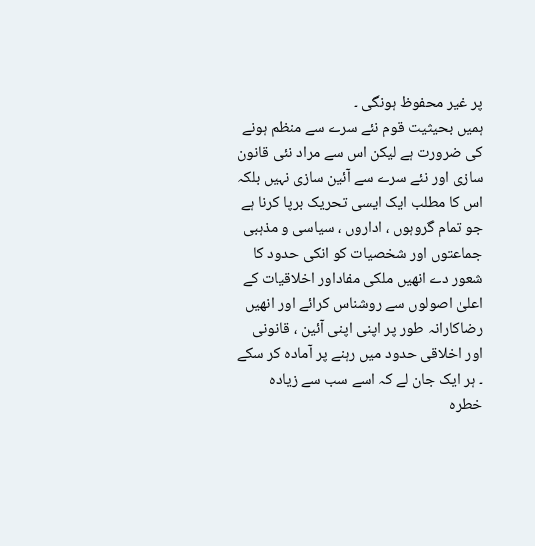پر غیر محفوظ ہونگی ۔
ہمیں بحیثیت قوم نئے سرے سے منظم ہونے کی ضرورت ہے لیکن اس سے مراد نئی قانون سازی اور نئے سرے سے آئین سازی نہیں بلکہ اس کا مطلب ایک ایسی تحریک برپا کرنا ہے جو تمام گروہوں ، اداروں ، سیاسی و مذہبی جماعتوں اور شخصیات کو انکی حدود کا شعور دے انھیں ملکی مفاداور اخلاقیات کے اعلیٰ اصولوں سے روشناس کرائے اور انھیں رضاکارانہ طور پر اپنی اپنی آئین ، قانونی اور اخلاقی حدود میں رہنے پر آمادہ کر سکے ۔ ہر ایک جان لے کہ اسے سب سے زیادہ خطرہ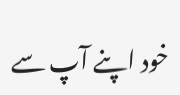خود اپنے آپ سے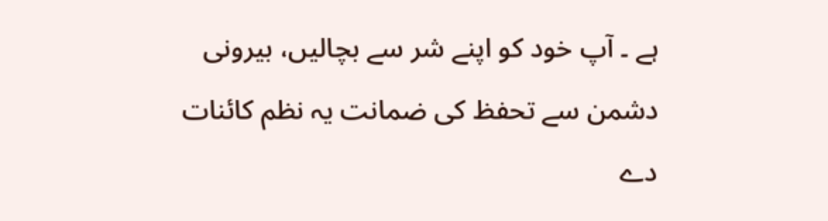ہے ۔ آپ خود کو اپنے شر سے بچالیں، بیرونی دشمن سے تحفظ کی ضمانت یہ نظم کائنات دے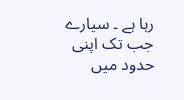رہا ہے ۔ سیارے جب تک اپنی حدود میں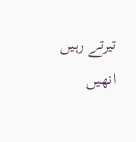تیرتے رہیں انھیں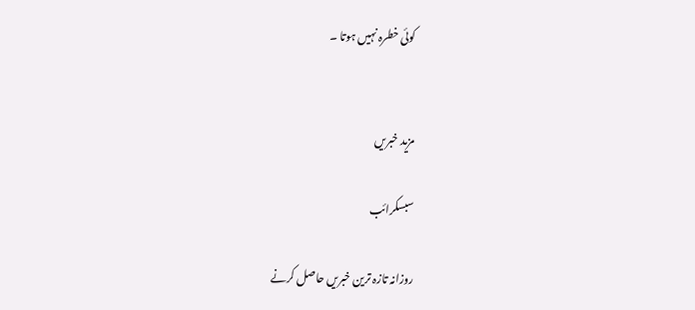کوئی خطرہ نہیں ہوتا ۔


مزید خبریں

سبسکرائب

روزانہ تازہ ترین خبریں حاصل کرنے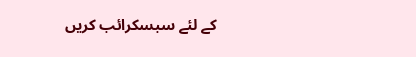کے لئے سبسکرائب کریں